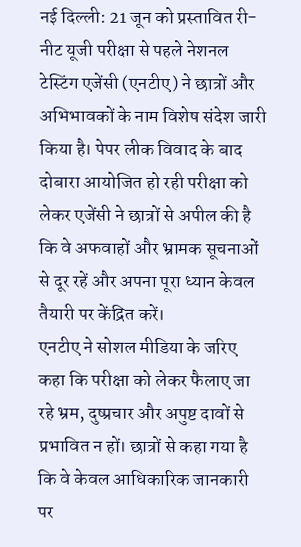नई दिल्ली: 21 जून को प्रस्तावित री-नीट यूजी परीक्षा से पहले नेशनल टेस्टिंग एजेंसी (एनटीए) ने छात्रों और अभिभावकों के नाम विशेष संदेश जारी किया है। पेपर लीक विवाद के बाद दोबारा आयोजित हो रही परीक्षा को लेकर एजेंसी ने छात्रों से अपील की है कि वे अफवाहों और भ्रामक सूचनाओं से दूर रहें और अपना पूरा ध्यान केवल तैयारी पर केंद्रित करें।
एनटीए ने सोशल मीडिया के जरिए कहा कि परीक्षा को लेकर फैलाए जा रहे भ्रम, दुष्प्रचार और अपुष्ट दावों से प्रभावित न हों। छात्रों से कहा गया है कि वे केवल आधिकारिक जानकारी पर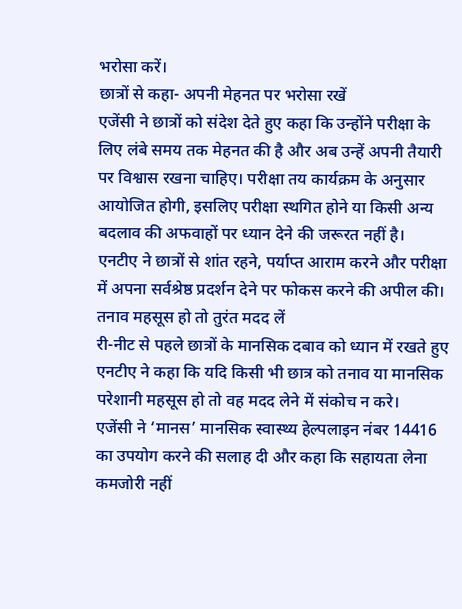भरोसा करें।
छात्रों से कहा- अपनी मेहनत पर भरोसा रखें
एजेंसी ने छात्रों को संदेश देते हुए कहा कि उन्होंने परीक्षा के लिए लंबे समय तक मेहनत की है और अब उन्हें अपनी तैयारी पर विश्वास रखना चाहिए। परीक्षा तय कार्यक्रम के अनुसार आयोजित होगी, इसलिए परीक्षा स्थगित होने या किसी अन्य बदलाव की अफवाहों पर ध्यान देने की जरूरत नहीं है।
एनटीए ने छात्रों से शांत रहने, पर्याप्त आराम करने और परीक्षा में अपना सर्वश्रेष्ठ प्रदर्शन देने पर फोकस करने की अपील की।
तनाव महसूस हो तो तुरंत मदद लें
री-नीट से पहले छात्रों के मानसिक दबाव को ध्यान में रखते हुए एनटीए ने कहा कि यदि किसी भी छात्र को तनाव या मानसिक परेशानी महसूस हो तो वह मदद लेने में संकोच न करे।
एजेंसी ने ‘मानस’ मानसिक स्वास्थ्य हेल्पलाइन नंबर 14416 का उपयोग करने की सलाह दी और कहा कि सहायता लेना कमजोरी नहीं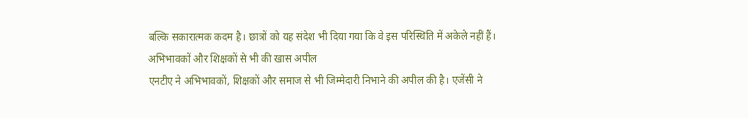बल्कि सकारात्मक कदम है। छात्रों को यह संदेश भी दिया गया कि वे इस परिस्थिति में अकेले नहीं हैं।
अभिभावकों और शिक्षकों से भी की खास अपील
एनटीए ने अभिभावकों, शिक्षकों और समाज से भी जिम्मेदारी निभाने की अपील की है। एजेंसी ने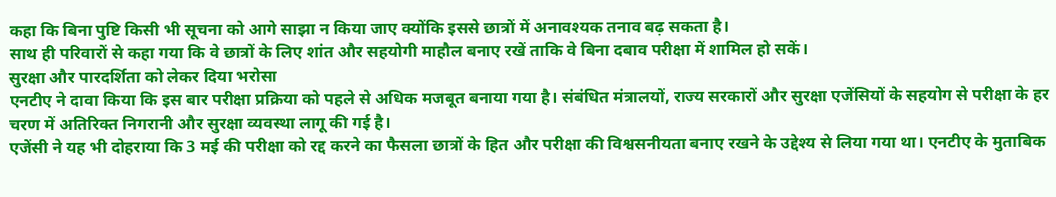कहा कि बिना पुष्टि किसी भी सूचना को आगे साझा न किया जाए क्योंकि इससे छात्रों में अनावश्यक तनाव बढ़ सकता है।
साथ ही परिवारों से कहा गया कि वे छात्रों के लिए शांत और सहयोगी माहौल बनाए रखें ताकि वे बिना दबाव परीक्षा में शामिल हो सकें।
सुरक्षा और पारदर्शिता को लेकर दिया भरोसा
एनटीए ने दावा किया कि इस बार परीक्षा प्रक्रिया को पहले से अधिक मजबूत बनाया गया है। संबंधित मंत्रालयों, राज्य सरकारों और सुरक्षा एजेंसियों के सहयोग से परीक्षा के हर चरण में अतिरिक्त निगरानी और सुरक्षा व्यवस्था लागू की गई है।
एजेंसी ने यह भी दोहराया कि 3 मई की परीक्षा को रद्द करने का फैसला छात्रों के हित और परीक्षा की विश्वसनीयता बनाए रखने के उद्देश्य से लिया गया था। एनटीए के मुताबिक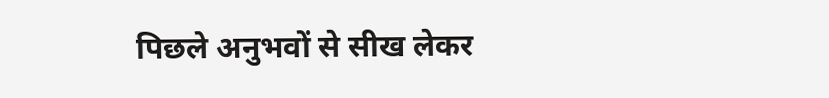पिछले अनुभवों से सीख लेकर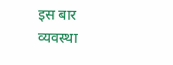इस बार व्यवस्था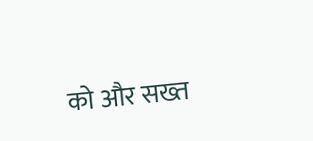को और सख्त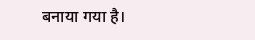बनाया गया है।